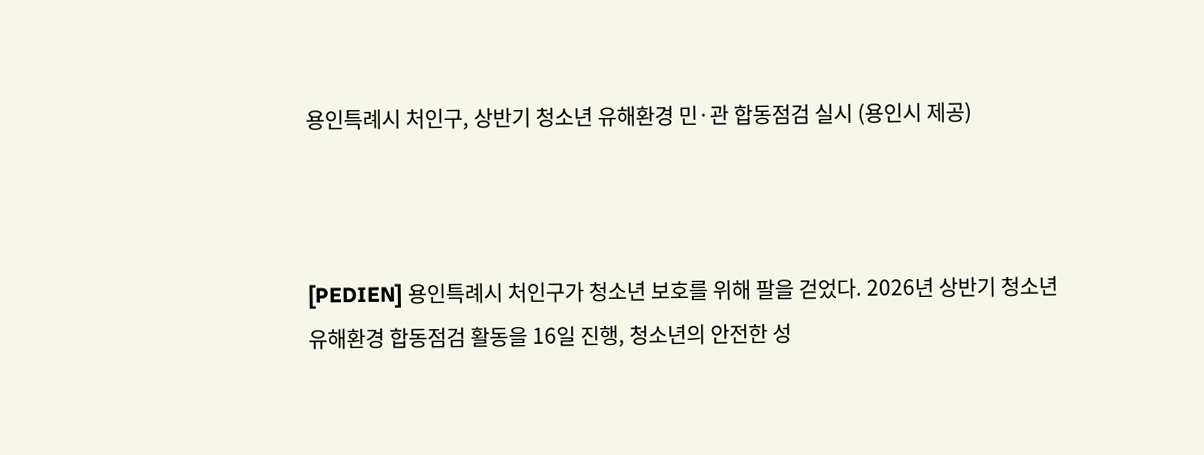용인특례시 처인구, 상반기 청소년 유해환경 민·관 합동점검 실시 (용인시 제공)



[PEDIEN] 용인특례시 처인구가 청소년 보호를 위해 팔을 걷었다. 2026년 상반기 청소년 유해환경 합동점검 활동을 16일 진행, 청소년의 안전한 성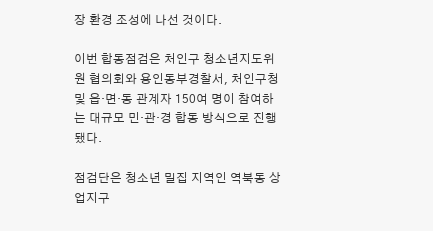장 환경 조성에 나선 것이다.

이번 합동점검은 처인구 청소년지도위원 협의회와 용인동부경찰서, 처인구청 및 읍·면·동 관계자 150여 명이 참여하는 대규모 민·관·경 합동 방식으로 진행됐다.

점검단은 청소년 밀집 지역인 역북동 상업지구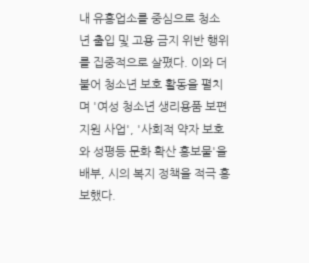내 유흥업소를 중심으로 청소년 출입 및 고용 금지 위반 행위를 집중적으로 살폈다. 이와 더불어 청소년 보호 활동을 펼치며 '여성 청소년 생리용품 보편지원 사업', '사회적 약자 보호와 성평등 문화 확산 홍보물'을 배부, 시의 복지 정책을 적극 홍보했다.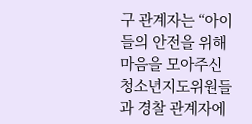구 관계자는 “아이들의 안전을 위해 마음을 모아주신 청소년지도위원들과 경찰 관계자에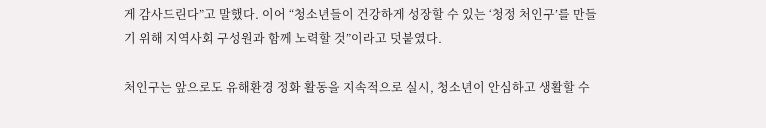게 감사드린다”고 말했다. 이어 “청소년들이 건강하게 성장할 수 있는 ‘청정 처인구’를 만들기 위해 지역사회 구성원과 함께 노력할 것”이라고 덧붙였다.

처인구는 앞으로도 유해환경 정화 활동을 지속적으로 실시, 청소년이 안심하고 생활할 수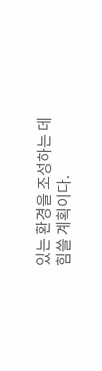있는 환경을 조성하는 데 힘쓸 계획이다.